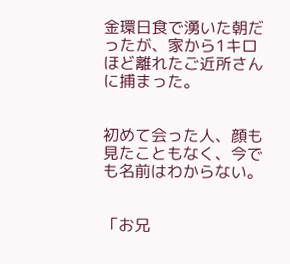金環日食で湧いた朝だったが、家から1キロほど離れたご近所さんに捕まった。


初めて会った人、顔も見たこともなく、今でも名前はわからない。


「お兄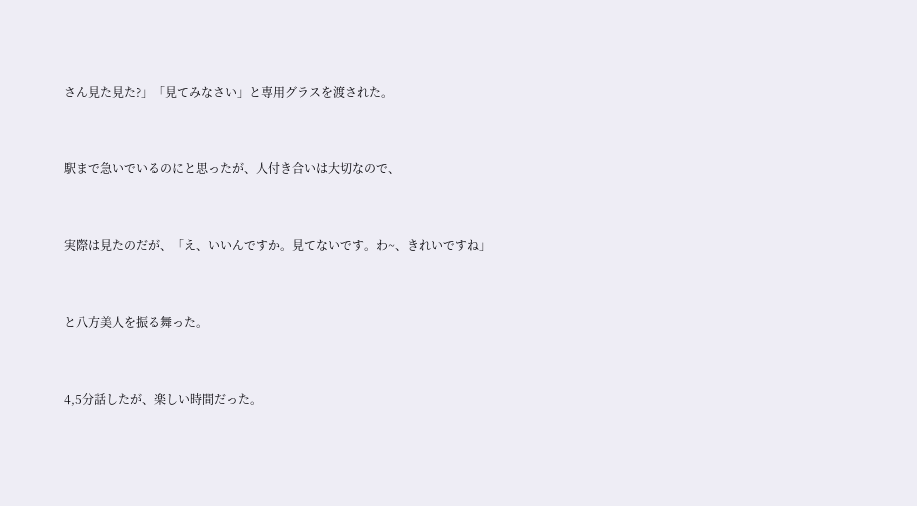さん見た見た?」「見てみなさい」と専用グラスを渡された。


駅まで急いでいるのにと思ったが、人付き合いは大切なので、


実際は見たのだが、「え、いいんですか。見てないです。わ~、きれいですね」


と八方美人を振る舞った。


4,5分話したが、楽しい時間だった。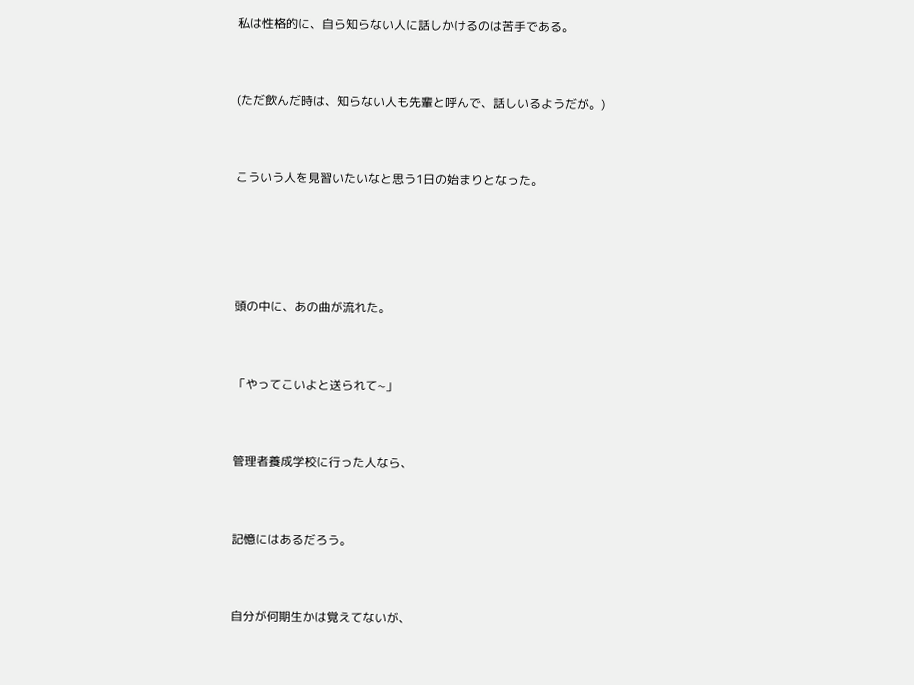私は性格的に、自ら知らない人に話しかけるのは苦手である。


(ただ飲んだ時は、知らない人も先輩と呼んで、話しいるようだが。)


こういう人を見習いたいなと思う1日の始まりとなった。




頭の中に、あの曲が流れた。


「やってこいよと送られて~」


管理者養成学校に行った人なら、


記憶にはあるだろう。


自分が何期生かは覚えてないが、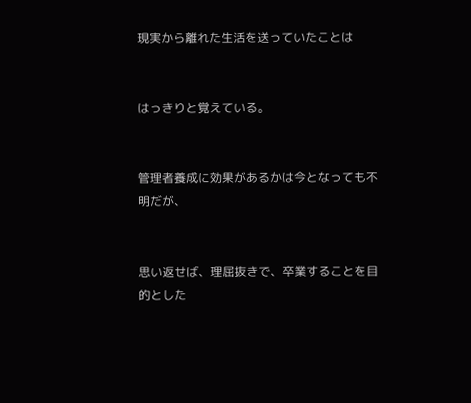現実から離れた生活を送っていたことは


はっきりと覚えている。


管理者養成に効果があるかは今となっても不明だが、


思い返せば、理屈抜きで、卒業することを目的とした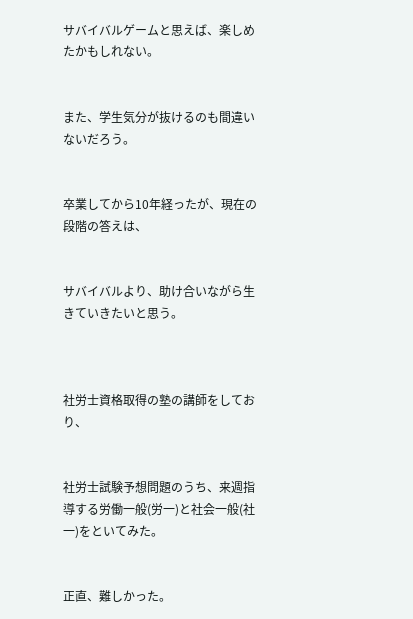サバイバルゲームと思えば、楽しめたかもしれない。


また、学生気分が抜けるのも間違いないだろう。


卒業してから10年経ったが、現在の段階の答えは、


サバイバルより、助け合いながら生きていきたいと思う。



社労士資格取得の塾の講師をしており、


社労士試験予想問題のうち、来週指導する労働一般(労一)と社会一般(社一)をといてみた。


正直、難しかった。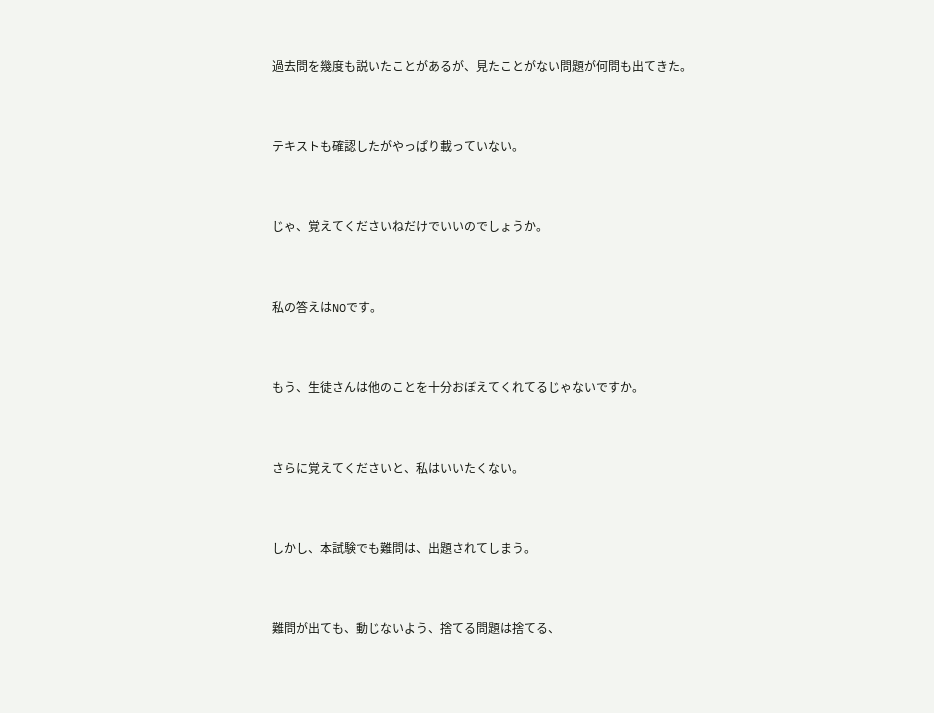過去問を幾度も説いたことがあるが、見たことがない問題が何問も出てきた。


テキストも確認したがやっぱり載っていない。


じゃ、覚えてくださいねだけでいいのでしょうか。


私の答えはNOです。


もう、生徒さんは他のことを十分おぼえてくれてるじゃないですか。


さらに覚えてくださいと、私はいいたくない。


しかし、本試験でも難問は、出題されてしまう。


難問が出ても、動じないよう、捨てる問題は捨てる、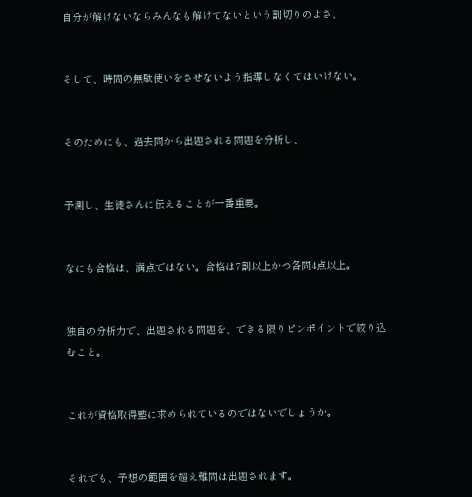自分が解けないならみんなも解けてないという割切りのよさ、


そして、時間の無駄使いをさせないよう指導しなくてはいけない。


そのためにも、過去問から出題される問題を分析し、


予測し、生徒さんに伝えることが一番重要。


なにも合格は、満点ではない。合格は7割以上かつ各問4点以上。


独自の分析力で、出題される問題を、できる限りピンポイントで絞り込むこと。


これが資格取得塾に求められているのではないでしょうか。


それでも、予想の範囲を超え難問は出題されます。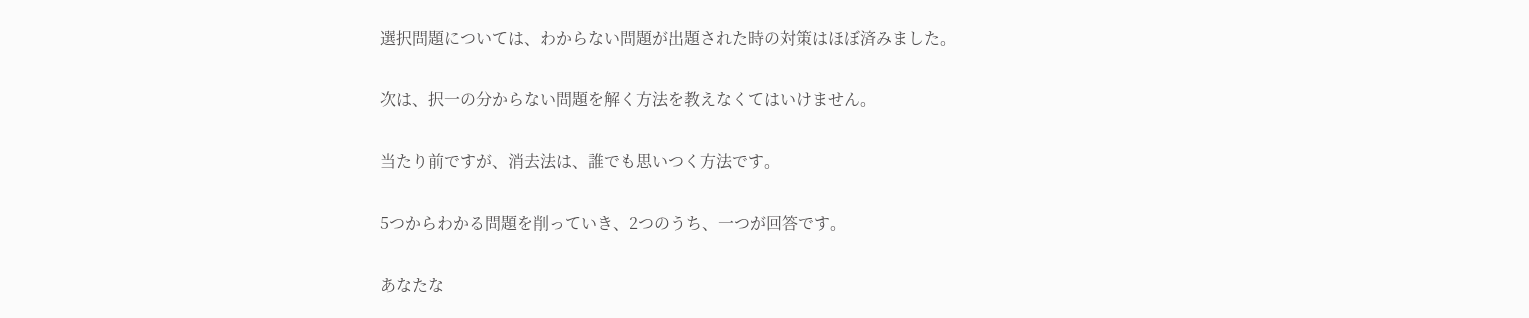選択問題については、わからない問題が出題された時の対策はほぼ済みました。


次は、択一の分からない問題を解く方法を教えなくてはいけません。


当たり前ですが、消去法は、誰でも思いつく方法です。


5つからわかる問題を削っていき、2つのうち、一つが回答です。


あなたな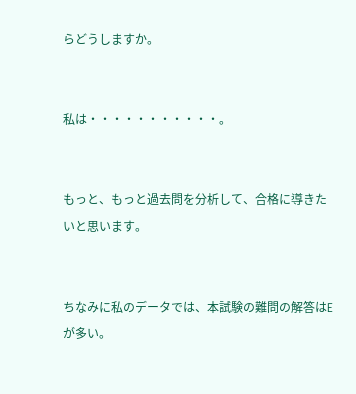らどうしますか。


私は・・・・・・・・・・・。


もっと、もっと過去問を分析して、合格に導きたいと思います。


ちなみに私のデータでは、本試験の難問の解答はEが多い。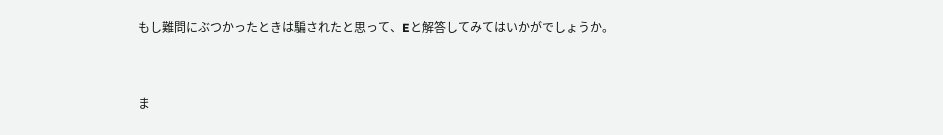もし難問にぶつかったときは騙されたと思って、Eと解答してみてはいかがでしょうか。


ま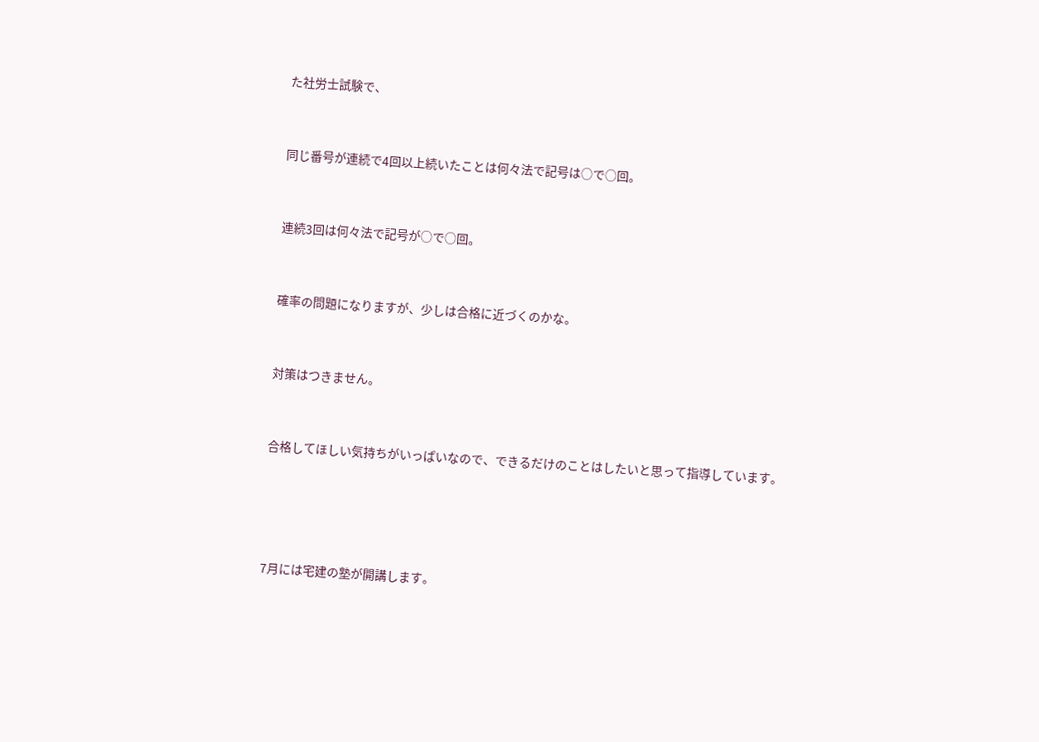た社労士試験で、


同じ番号が連続で4回以上続いたことは何々法で記号は○で○回。


連続3回は何々法で記号が○で○回。


確率の問題になりますが、少しは合格に近づくのかな。


対策はつきません。


合格してほしい気持ちがいっぱいなので、できるだけのことはしたいと思って指導しています。




7月には宅建の塾が開講します。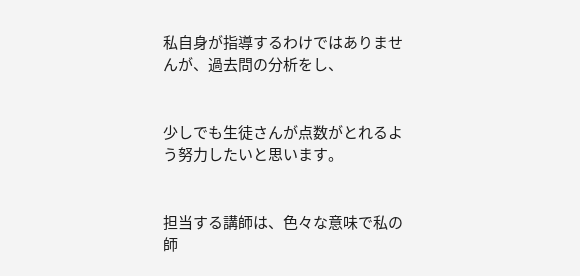私自身が指導するわけではありませんが、過去問の分析をし、


少しでも生徒さんが点数がとれるよう努力したいと思います。


担当する講師は、色々な意味で私の師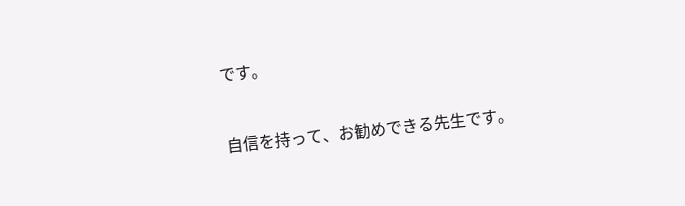です。


自信を持って、お勧めできる先生です。